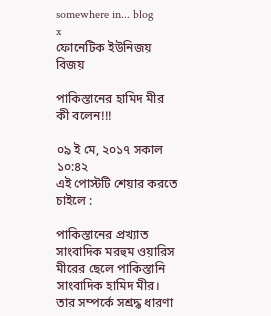somewhere in... blog
x
ফোনেটিক ইউনিজয় বিজয়

পাকিস্তানের হামিদ মীর কী বলেন!!!

০৯ ই মে, ২০১৭ সকাল ১০:৪২
এই পোস্টটি শেয়ার করতে চাইলে :

পাকিস্তানের প্রখ্যাত সাংবাদিক মরহুম ওয়ারিস মীরের ছেলে পাকিস্তানি সাংবাদিক হামিদ মীর। তার সম্পর্কে সশ্রদ্ধ ধারণা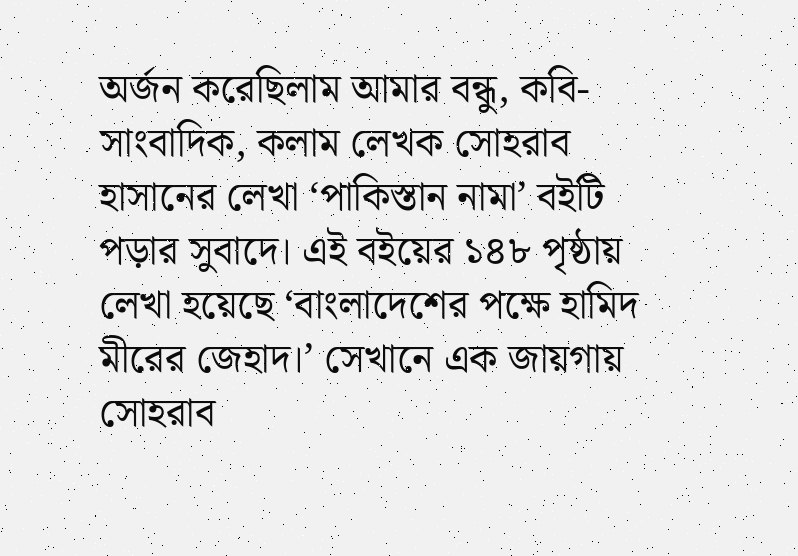অর্জন করেছিলাম আমার বন্ধু, কবি-সাংবাদিক, কলাম লেখক সোহরাব হাসানের লেখা ‘পাকিস্তান নামা’ বইটি পড়ার সুবাদে। এই বইয়ের ১৪৮ পৃষ্ঠায় লেখা হয়েছে ‘বাংলাদেশের পক্ষে হামিদ মীরের জেহাদ।’ সেখানে এক জায়গায় সোহরাব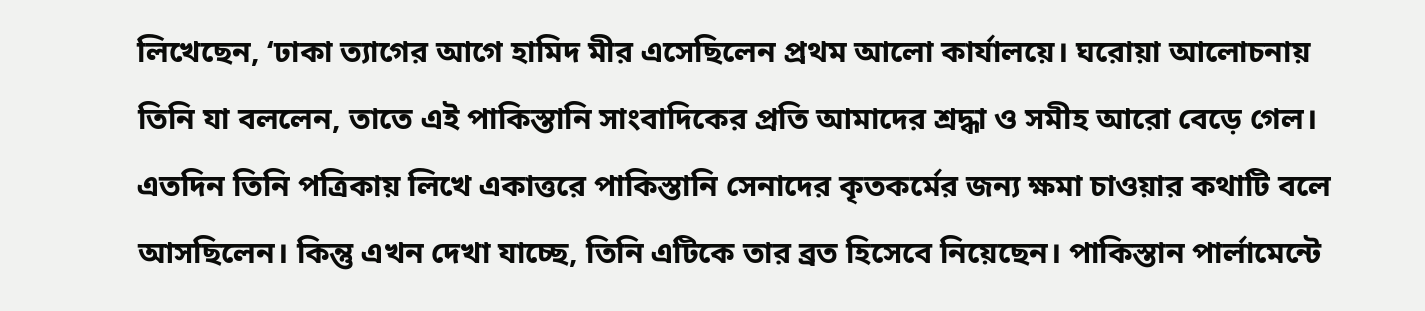লিখেছেন, ‘ঢাকা ত্যাগের আগে হামিদ মীর এসেছিলেন প্রথম আলো কার্যালয়ে। ঘরোয়া আলোচনায় তিনি যা বললেন, তাতে এই পাকিস্তানি সাংবাদিকের প্রতি আমাদের শ্রদ্ধা ও সমীহ আরো বেড়ে গেল। এতদিন তিনি পত্রিকায় লিখে একাত্তরে পাকিস্তানি সেনাদের কৃতকর্মের জন্য ক্ষমা চাওয়ার কথাটি বলে আসছিলেন। কিন্তু এখন দেখা যাচ্ছে, তিনি এটিকে তার ব্রত হিসেবে নিয়েছেন। পাকিস্তান পার্লামেন্টে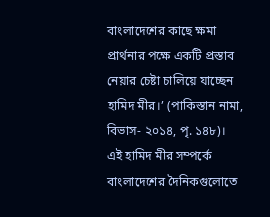বাংলাদেশের কাছে ক্ষমা প্রার্থনার পক্ষে একটি প্রস্তাব নেয়ার চেষ্টা চালিয়ে যাচ্ছেন হামিদ মীর।’ (পাকিস্তান নামা, বিভাস- ২০১৪, পৃ. ১৪৮)।
এই হামিদ মীর সম্পর্কে বাংলাদেশের দৈনিকগুলোতে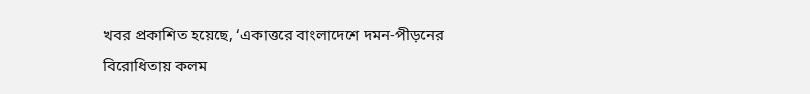খবর প্রকাশিত হয়েছে, ‘একাত্তরে বাংলাদেশে দমন-পীড়নের বিরোধিতায় কলম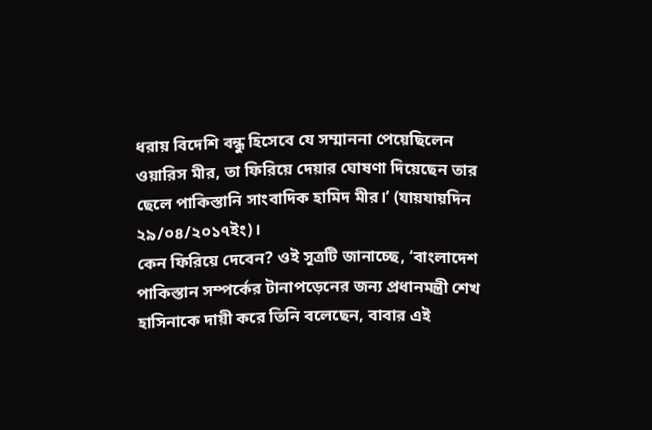ধরায় বিদেশি বন্ধু হিসেবে যে সম্মাননা পেয়েছিলেন ওয়ারিস মীর, তা ফিরিয়ে দেয়ার ঘোষণা দিয়েছেন তার ছেলে পাকিস্তানি সাংবাদিক হামিদ মীর।’ (যায়যায়দিন ২৯/০৪/২০১৭ইং)।
কেন ফিরিয়ে দেবেন? ওই সূত্রটি জানাচ্ছে, ‘বাংলাদেশ পাকিস্তান সম্পর্কের টানাপড়েনের জন্য প্রধানমন্ত্রী শেখ হাসিনাকে দায়ী করে তিনি বলেছেন, বাবার এই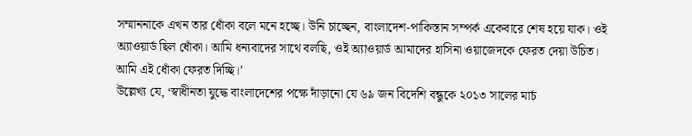সম্মাননাকে এখন তার ধোঁকা বলে মনে হচ্ছে। উনি চাচ্ছেন, বাংলাদেশ-পাকিস্তান সম্পর্ক একেবারে শেষ হয়ে যাক। ওই অ্যাওয়ার্ড ছিল ধোঁকা। আমি ধন্যবাদের সাথে বলছি, ওই অ্যাওয়ার্ড আমাদের হাসিনা ওয়াজেদকে ফেরত দেয়া উচিত। আমি এই ধোঁকা ফেরত দিচ্ছি।’
উল্লেখ্য যে, ‘স্বাধীনতা যুদ্ধে বাংলাদেশের পক্ষে দাঁড়ানো যে ৬৯ জন বিদেশি বন্ধুকে ২০১৩ সালের মার্চ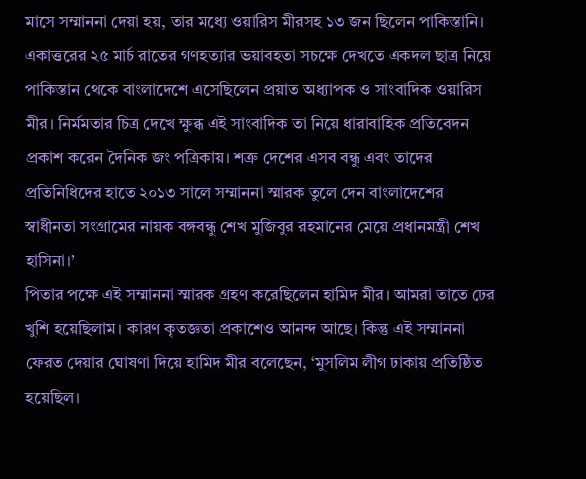মাসে সম্মাননা দেয়া হয়, তার মধ্যে ওয়ারিস মীরসহ ১৩ জন ছিলেন পাকিস্তানি। একাত্তরের ২৫ মার্চ রাতের গণহত্যার ভয়াবহতা সচক্ষে দেখতে একদল ছাত্র নিয়ে পাকিস্তান থেকে বাংলাদেশে এসেছিলেন প্রয়াত অধ্যাপক ও সাংবাদিক ওয়ারিস মীর। নির্মমতার চিত্র দেখে ক্ষুব্ধ এই সাংবাদিক তা নিয়ে ধারাবাহিক প্রতিবেদন প্রকাশ করেন দৈনিক জং পত্রিকায়। শত্রু দেশের এসব বন্ধু এবং তাদের প্রতিনিধিদের হাতে ২০১৩ সালে সম্মাননা স্মারক তুলে দেন বাংলাদেশের স্বাধীনতা সংগ্রামের নায়ক বঙ্গবন্ধু শেখ মুজিবুর রহমানের মেয়ে প্রধানমন্ত্রী শেখ হাসিনা।’
পিতার পক্ষে এই সম্মাননা স্মারক গ্রহণ করেছিলেন হামিদ মীর। আমরা তাতে ঢের খুশি হয়েছিলাম। কারণ কৃতজ্ঞতা প্রকাশেও আনন্দ আছে। কিন্তু এই সম্মাননা ফেরত দেয়ার ঘোষণা দিয়ে হামিদ মীর বলেছেন, ‘মুসলিম লীগ ঢাকায় প্রতিষ্ঠিত হয়েছিল।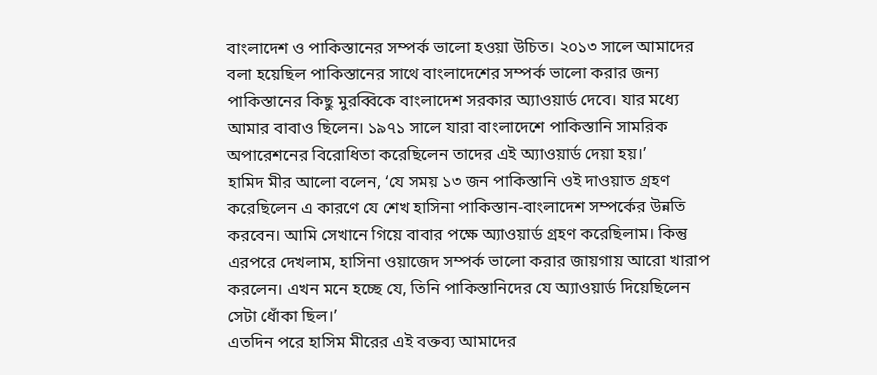বাংলাদেশ ও পাকিস্তানের সম্পর্ক ভালো হওয়া উচিত। ২০১৩ সালে আমাদের বলা হয়েছিল পাকিস্তানের সাথে বাংলাদেশের সম্পর্ক ভালো করার জন্য পাকিস্তানের কিছু মুরব্বিকে বাংলাদেশ সরকার অ্যাওয়ার্ড দেবে। যার মধ্যে আমার বাবাও ছিলেন। ১৯৭১ সালে যারা বাংলাদেশে পাকিস্তানি সামরিক অপারেশনের বিরোধিতা করেছিলেন তাদের এই অ্যাওয়ার্ড দেয়া হয়।’
হামিদ মীর আলো বলেন, ‘যে সময় ১৩ জন পাকিস্তানি ওই দাওয়াত গ্রহণ করেছিলেন এ কারণে যে শেখ হাসিনা পাকিস্তান-বাংলাদেশ সম্পর্কের উন্নতি করবেন। আমি সেখানে গিয়ে বাবার পক্ষে অ্যাওয়ার্ড গ্রহণ করেছিলাম। কিন্তু এরপরে দেখলাম, হাসিনা ওয়াজেদ সম্পর্ক ভালো করার জায়গায় আরো খারাপ করলেন। এখন মনে হচ্ছে যে, তিনি পাকিস্তানিদের যে অ্যাওয়ার্ড দিয়েছিলেন সেটা ধোঁকা ছিল।’
এতদিন পরে হাসিম মীরের এই বক্তব্য আমাদের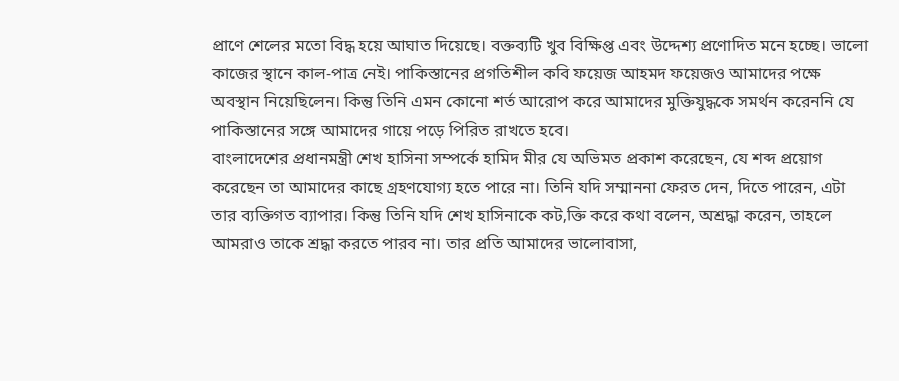প্রাণে শেলের মতো বিদ্ধ হয়ে আঘাত দিয়েছে। বক্তব্যটি খুব বিক্ষিপ্ত এবং উদ্দেশ্য প্রণোদিত মনে হচ্ছে। ভালো কাজের স্থানে কাল-পাত্র নেই। পাকিস্তানের প্রগতিশীল কবি ফয়েজ আহমদ ফয়েজও আমাদের পক্ষে অবস্থান নিয়েছিলেন। কিন্তু তিনি এমন কোনো শর্ত আরোপ করে আমাদের মুক্তিযুদ্ধকে সমর্থন করেননি যে পাকিস্তানের সঙ্গে আমাদের গায়ে পড়ে পিরিত রাখতে হবে।
বাংলাদেশের প্রধানমন্ত্রী শেখ হাসিনা সম্পর্কে হামিদ মীর যে অভিমত প্রকাশ করেছেন, যে শব্দ প্রয়োগ করেছেন তা আমাদের কাছে গ্রহণযোগ্য হতে পারে না। তিনি যদি সম্মাননা ফেরত দেন, দিতে পারেন, এটা তার ব্যক্তিগত ব্যাপার। কিন্তু তিনি যদি শেখ হাসিনাকে কট‚ক্তি করে কথা বলেন, অশ্রদ্ধা করেন, তাহলে আমরাও তাকে শ্রদ্ধা করতে পারব না। তার প্রতি আমাদের ভালোবাসা,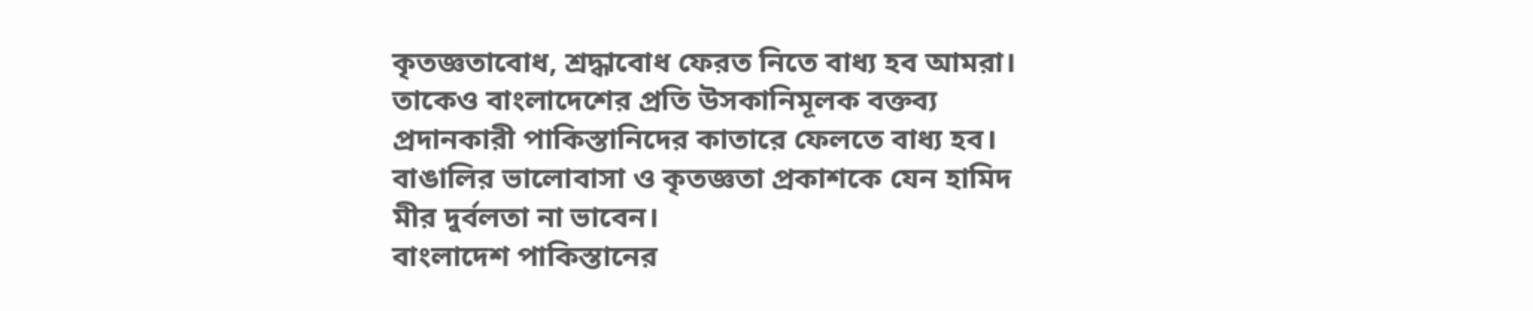কৃতজ্ঞতাবোধ, শ্রদ্ধাবোধ ফেরত নিতে বাধ্য হব আমরা। তাকেও বাংলাদেশের প্রতি উসকানিমূলক বক্তব্য প্রদানকারী পাকিস্তানিদের কাতারে ফেলতে বাধ্য হব। বাঙালির ভালোবাসা ও কৃতজ্ঞতা প্রকাশকে যেন হামিদ মীর দুর্বলতা না ভাবেন।
বাংলাদেশ পাকিস্তানের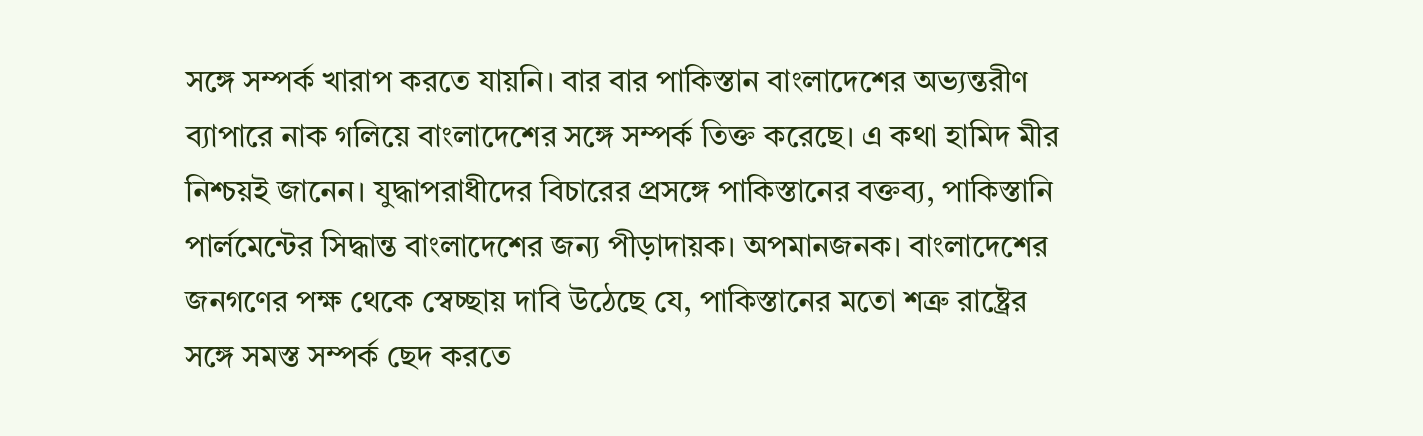সঙ্গে সম্পর্ক খারাপ করতে যায়নি। বার বার পাকিস্তান বাংলাদেশের অভ্যন্তরীণ ব্যাপারে নাক গলিয়ে বাংলাদেশের সঙ্গে সম্পর্ক তিক্ত করেছে। এ কথা হামিদ মীর নিশ্চয়ই জানেন। যুদ্ধাপরাধীদের বিচারের প্রসঙ্গে পাকিস্তানের বক্তব্য, পাকিস্তানি পার্লমেন্টের সিদ্ধান্ত বাংলাদেশের জন্য পীড়াদায়ক। অপমানজনক। বাংলাদেশের জনগণের পক্ষ থেকে স্বেচ্ছায় দাবি উঠেছে যে, পাকিস্তানের মতো শত্রু রাষ্ট্রের সঙ্গে সমস্ত সম্পর্ক ছেদ করতে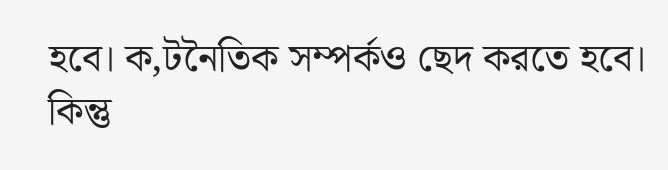হবে। ক‚টনৈতিক সম্পর্কও ছেদ করতে হবে। কিন্তু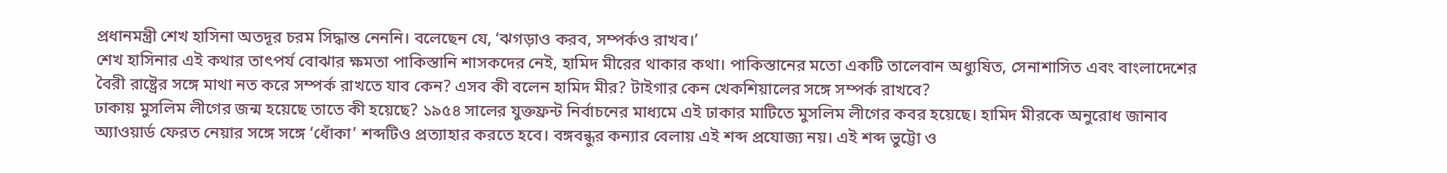প্রধানমন্ত্রী শেখ হাসিনা অতদূর চরম সিদ্ধান্ত নেননি। বলেছেন যে, ‘ঝগড়াও করব, সম্পর্কও রাখব।’
শেখ হাসিনার এই কথার তাৎপর্য বোঝার ক্ষমতা পাকিস্তানি শাসকদের নেই, হামিদ মীরের থাকার কথা। পাকিস্তানের মতো একটি তালেবান অধ্যুষিত, সেনাশাসিত এবং বাংলাদেশের বৈরী রাষ্ট্রের সঙ্গে মাথা নত করে সম্পর্ক রাখতে যাব কেন? এসব কী বলেন হামিদ মীর? টাইগার কেন খেকশিয়ালের সঙ্গে সম্পর্ক রাখবে?
ঢাকায় মুসলিম লীগের জন্ম হয়েছে তাতে কী হয়েছে? ১৯৫৪ সালের যুক্তফ্রন্ট নির্বাচনের মাধ্যমে এই ঢাকার মাটিতে মুসলিম লীগের কবর হয়েছে। হামিদ মীরকে অনুরোধ জানাব অ্যাওয়ার্ড ফেরত নেয়ার সঙ্গে সঙ্গে ‘ধোঁকা’ শব্দটিও প্রত্যাহার করতে হবে। বঙ্গবন্ধুর কন্যার বেলায় এই শব্দ প্রযোজ্য নয়। এই শব্দ ভুট্টো ও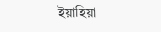ইয়াহিয়া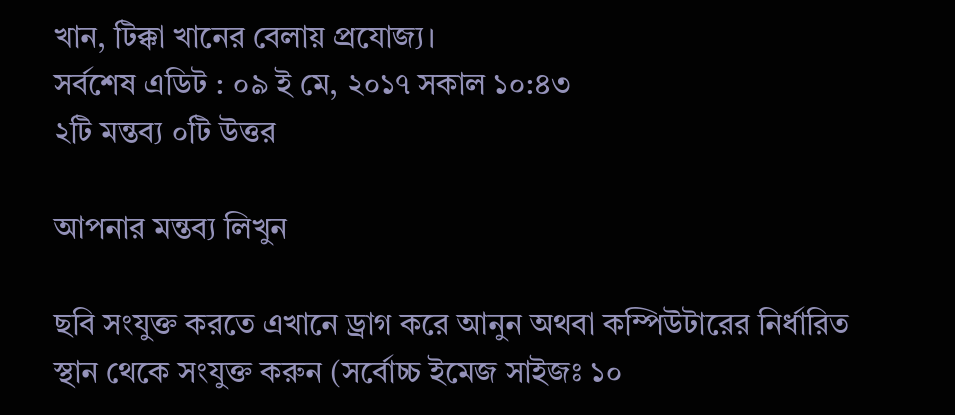খান, টিক্কা খানের বেলায় প্রযোজ্য।
সর্বশেষ এডিট : ০৯ ই মে, ২০১৭ সকাল ১০:৪৩
২টি মন্তব্য ০টি উত্তর

আপনার মন্তব্য লিখুন

ছবি সংযুক্ত করতে এখানে ড্রাগ করে আনুন অথবা কম্পিউটারের নির্ধারিত স্থান থেকে সংযুক্ত করুন (সর্বোচ্চ ইমেজ সাইজঃ ১০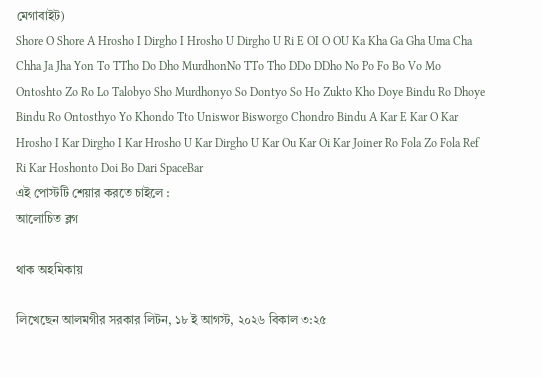মেগাবাইট)
Shore O Shore A Hrosho I Dirgho I Hrosho U Dirgho U Ri E OI O OU Ka Kha Ga Gha Uma Cha Chha Ja Jha Yon To TTho Do Dho MurdhonNo TTo Tho DDo DDho No Po Fo Bo Vo Mo Ontoshto Zo Ro Lo Talobyo Sho Murdhonyo So Dontyo So Ho Zukto Kho Doye Bindu Ro Dhoye Bindu Ro Ontosthyo Yo Khondo Tto Uniswor Bisworgo Chondro Bindu A Kar E Kar O Kar Hrosho I Kar Dirgho I Kar Hrosho U Kar Dirgho U Kar Ou Kar Oi Kar Joiner Ro Fola Zo Fola Ref Ri Kar Hoshonto Doi Bo Dari SpaceBar
এই পোস্টটি শেয়ার করতে চাইলে :
আলোচিত ব্লগ

থাক অহমিকায়

লিখেছেন আলমগীর সরকার লিটন, ১৮ ই আগস্ট, ২০২৬ বিকাল ৩:২৫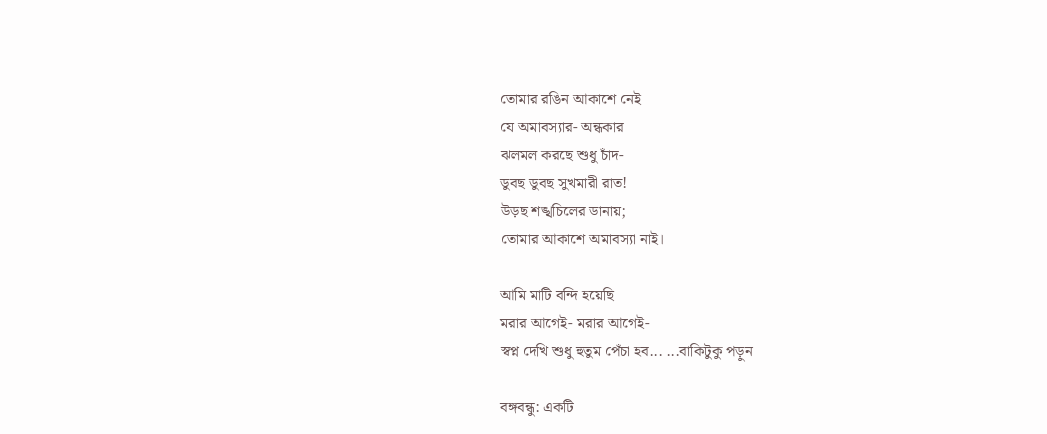তোমার রঙিন আকাশে নেই
যে অমাবস্যার- অন্ধকার
ঝলমল করছে শুধু চাঁদ-
ডুবছ ডুবছ সুখমারী রাত!
উড়ছ শঙ্খচিলের ডানায়;
তোমার আকাশে অমাবস্যা নাই।

আমি মাটি বন্দি হয়েছি
মরার আগেই- মরার আগেই-
স্বপ্ন দেখি শুধু হুতুম পেঁচা হব... ...বাকিটুকু পড়ুন

বঙ্গবন্ধু: একটি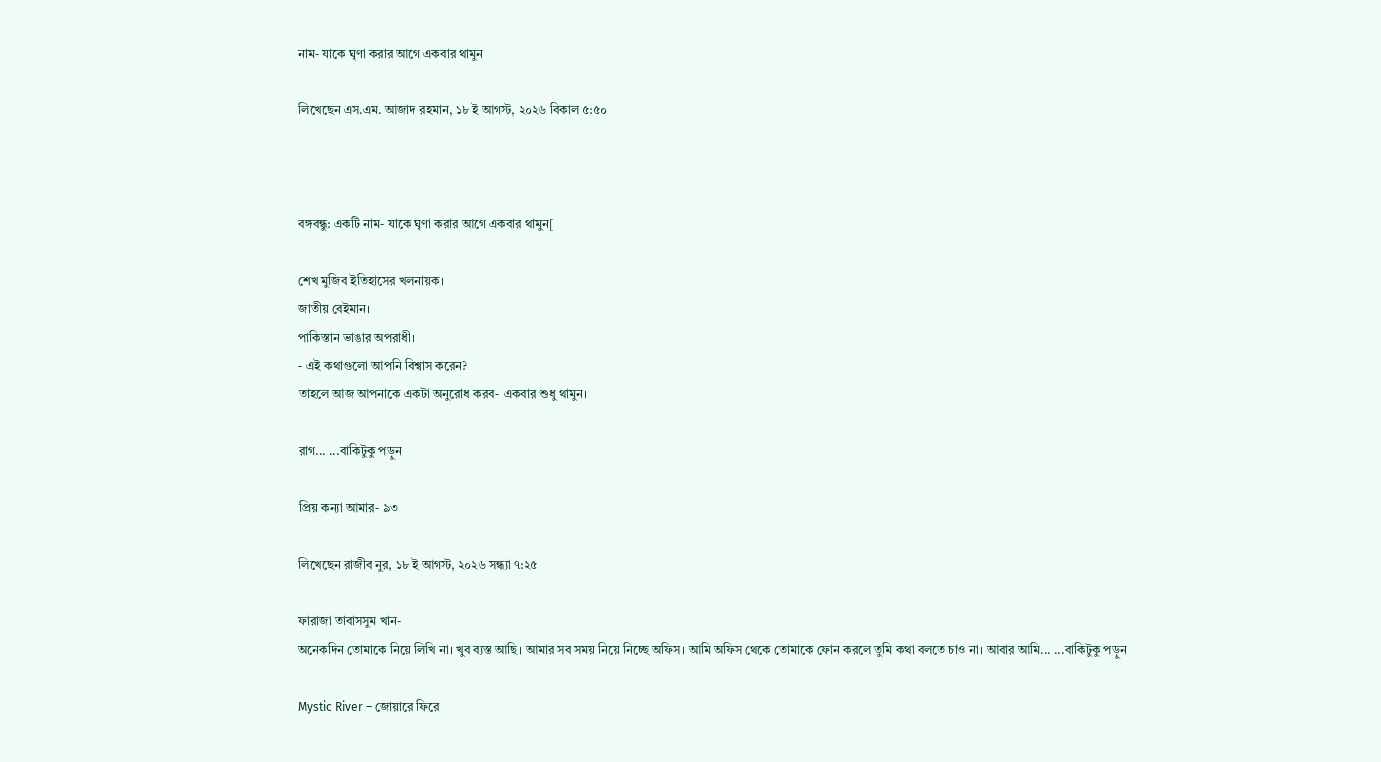নাম- যাকে ঘৃণা করার আগে একবার থামুন

লিখেছেন এস.এম. আজাদ রহমান, ১৮ ই আগস্ট, ২০২৬ বিকাল ৫:৫০



বঙ্গবন্ধু: একটি নাম- যাকে ঘৃণা করার আগে একবার থামুন[

শেখ মুজিব ইতিহাসের খলনায়ক।
জাতীয় বেইমান।
পাকিস্তান ভাঙার অপরাধী।
- এই কথাগুলো আপনি বিশ্বাস করেন?
তাহলে আজ আপনাকে একটা অনুরোধ করব- একবার শুধু থামুন।

রাগ... ...বাকিটুকু পড়ুন

প্রিয় কন্যা আমার- ৯৩

লিখেছেন রাজীব নুর, ১৮ ই আগস্ট, ২০২৬ সন্ধ্যা ৭:২৫

ফারাজা তাবাসসুম খান-
অনেকদিন তোমাকে নিয়ে লিখি না। খুব ব্যস্ত আছি। আমার সব সময় নিয়ে নিচ্ছে অফিস। আমি অফিস থেকে তোমাকে ফোন করলে তুমি কথা বলতে চাও না। আবার আমি... ...বাকিটুকু পড়ুন

Mystic River – জোয়ারে ফিরে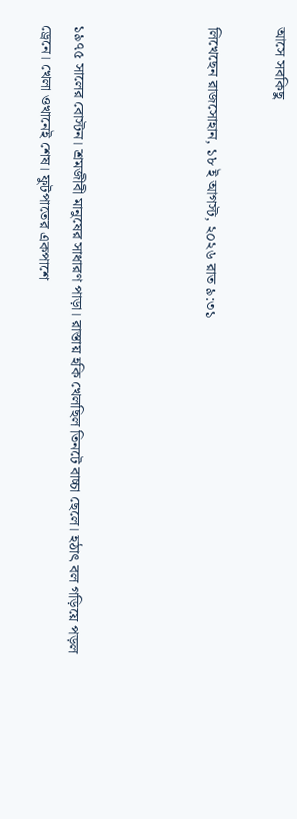আসে সবকিছু

লিখেছেন রাজসোহান, ১৮ ই আগস্ট, ২০২৬ রাত ৯:৩১



১৯৭৫ সালের বোস্টন। শ্রমজীবী মানুষের সাধারণ পাড়া। রাস্তায় হকি খেলছিল তিনটে বাচ্চা ছেলে। হঠাৎ বল গড়িয়ে পড়ল ড্রেনে। খেলা ওখানেই শেষ। ফুটপাতের একপাশে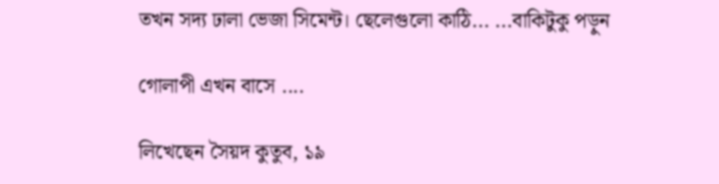তখন সদ্য ঢালা ভেজা সিমেন্ট। ছেলেগুলো কাঠি... ...বাকিটুকু পড়ুন

গোলাপী এখন বাসে ....

লিখেছেন সৈয়দ কুতুব, ১৯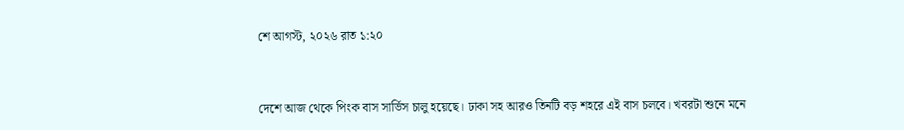শে আগস্ট, ২০২৬ রাত ১:২০


দেশে আজ থেকে পিংক বাস সার্ভিস চালু হয়েছে। ঢাকা সহ আরও তিনটি বড় শহরে এই বাস চলবে। খবরটা শুনে মনে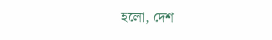হলো, দেশ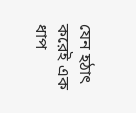যেন হঠাৎ করেই এক ধাপ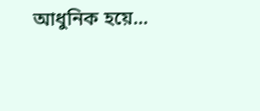আধুনিক হয়ে...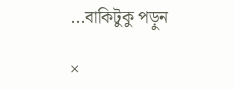...বাকিটুকু পড়ুন

×